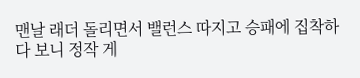맨날 래더 돌리면서 밸런스 따지고 승패에 집착하다 보니 정작 게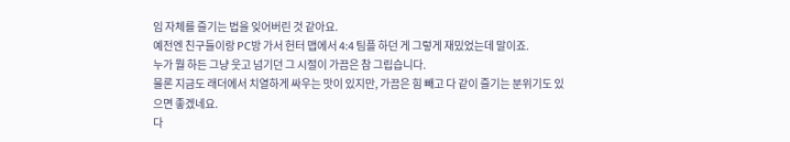임 자체를 즐기는 법을 잊어버린 것 같아요.
예전엔 친구들이랑 PC방 가서 헌터 맵에서 4:4 팀플 하던 게 그렇게 재밌었는데 말이죠.
누가 뭘 하든 그냥 웃고 넘기던 그 시절이 가끔은 참 그립습니다.
물론 지금도 래더에서 치열하게 싸우는 맛이 있지만, 가끔은 힘 빼고 다 같이 즐기는 분위기도 있으면 좋겠네요.
다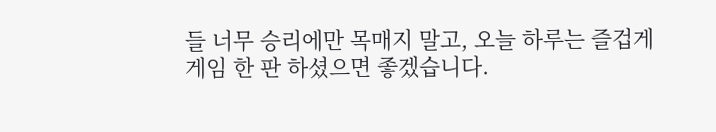들 너무 승리에만 목매지 말고, 오늘 하루는 즐겁게 게임 한 판 하셨으면 좋겠습니다.